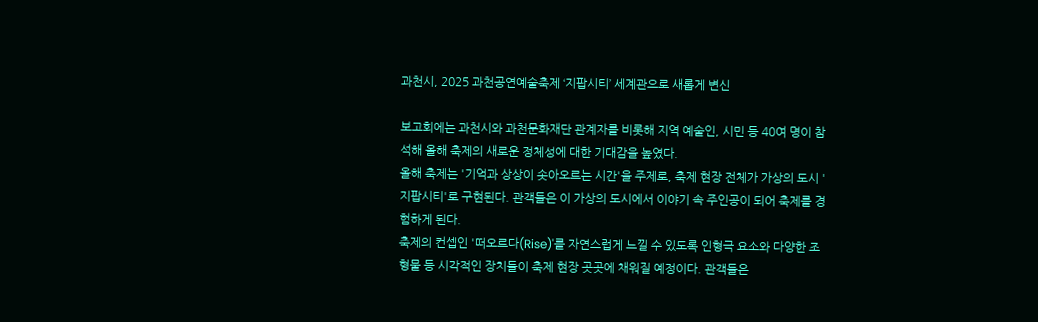과천시, 2025 과천공연예술축제 ‘지팝시티’ 세계관으로 새롭게 변신

보고회에는 과천시와 과천문화재단 관계자를 비롯해 지역 예술인, 시민 등 40여 명이 참석해 올해 축제의 새로운 정체성에 대한 기대감을 높였다.
올해 축제는 '기억과 상상이 솟아오르는 시간'을 주제로, 축제 현장 전체가 가상의 도시 '지팝시티'로 구현된다. 관객들은 이 가상의 도시에서 이야기 속 주인공이 되어 축제를 경험하게 된다.
축제의 컨셉인 '떠오르다(Rise)'를 자연스럽게 느낄 수 있도록 인형극 요소와 다양한 조형물 등 시각적인 장치들이 축제 현장 곳곳에 채워질 예정이다. 관객들은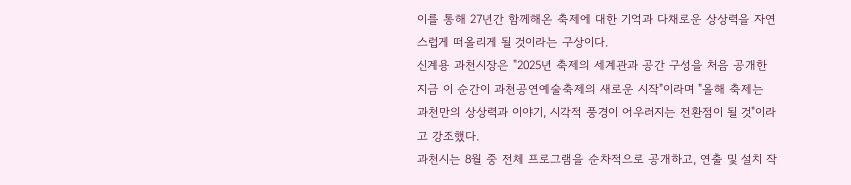이를 통해 27년간 함께해온 축제에 대한 기억과 다채로운 상상력을 자연스럽게 떠올리게 될 것이라는 구상이다.
신계용 과천시장은 "2025년 축제의 세계관과 공간 구성을 처음 공개한 지금 이 순간이 과천공연예술축제의 새로운 시작"이라며 "올해 축제는 과천만의 상상력과 이야기, 시각적 풍경이 어우러지는 전환점이 될 것"이라고 강조했다.
과천시는 8월 중 전체 프로그램을 순차적으로 공개하고, 연출 및 설치 작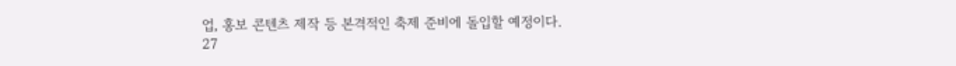업, 홍보 콘텐츠 제작 등 본격적인 축제 준비에 돌입할 예정이다.
27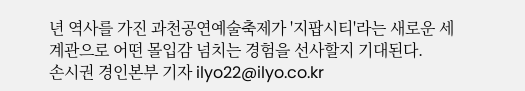년 역사를 가진 과천공연예술축제가 '지팝시티'라는 새로운 세계관으로 어떤 몰입감 넘치는 경험을 선사할지 기대된다.
손시권 경인본부 기자 ilyo22@ilyo.co.kr